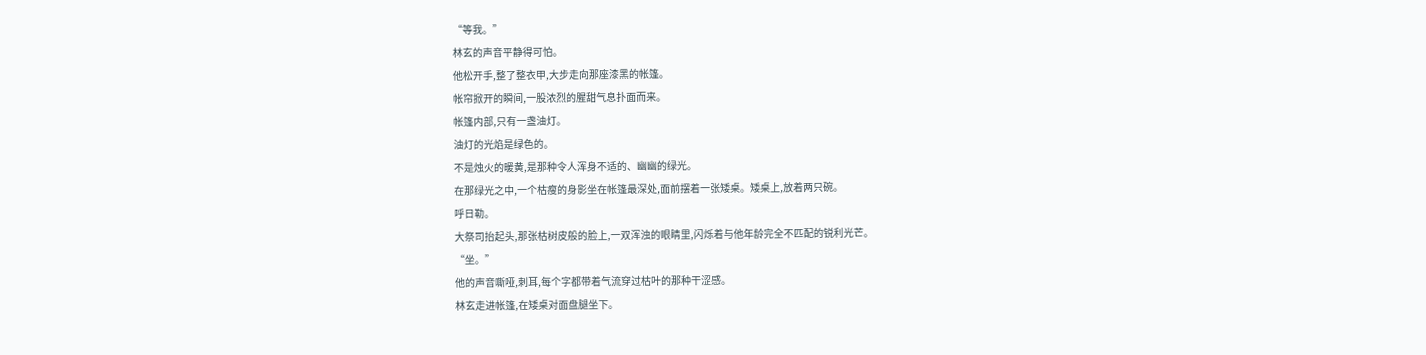“等我。”
林玄的声音平静得可怕。
他松开手,整了整衣甲,大步走向那座漆黑的帐篷。
帐帘掀开的瞬间,一股浓烈的腥甜气息扑面而来。
帐篷内部,只有一盏油灯。
油灯的光焰是绿色的。
不是烛火的暖黄,是那种令人浑身不适的、幽幽的绿光。
在那绿光之中,一个枯瘦的身影坐在帐篷最深处,面前摆着一张矮桌。矮桌上,放着两只碗。
呼日勒。
大祭司抬起头,那张枯树皮般的脸上,一双浑浊的眼睛里,闪烁着与他年龄完全不匹配的锐利光芒。
“坐。”
他的声音嘶哑,刺耳,每个字都带着气流穿过枯叶的那种干涩感。
林玄走进帐篷,在矮桌对面盘腿坐下。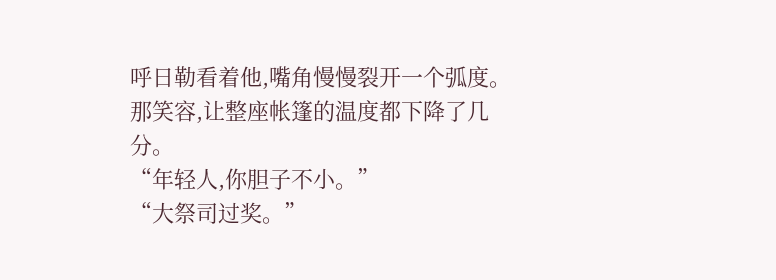呼日勒看着他,嘴角慢慢裂开一个弧度。
那笑容,让整座帐篷的温度都下降了几分。
“年轻人,你胆子不小。”
“大祭司过奖。”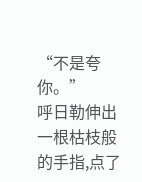“不是夸你。”
呼日勒伸出一根枯枝般的手指,点了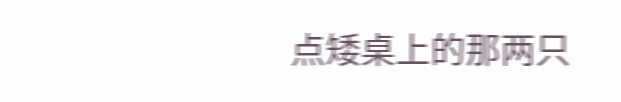点矮桌上的那两只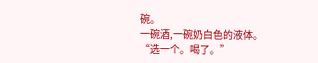碗。
一碗酒,一碗奶白色的液体。
“选一个。喝了。”